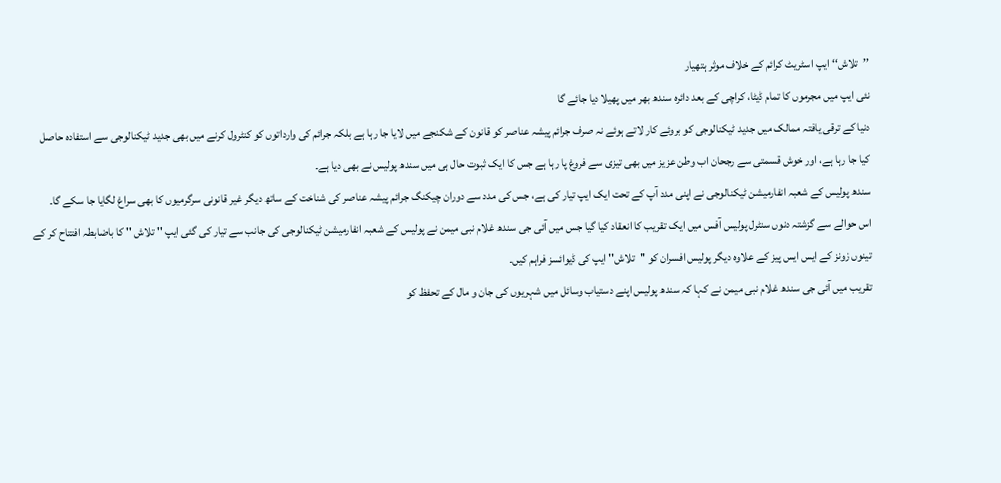’’تلاش‘‘ ایپ اسٹریٹ کرائم کے خلاف موثر ہتھیار
نئی ایپ میں مجرموں کا تمام ڈیٹا، کراچی کے بعد دائرہ سندھ بھر میں پھیلا دیا جائے گا
دنیا کے ترقی یافتہ ممالک میں جدید ٹیکنالوجی کو بروئے کار لاتے ہوئے نہ صرف جرائم پیشہ عناصر کو قانون کے شکنجے میں لایا جا رہا ہے بلکہ جرائم کی وارداتوں کو کنٹرول کرنے میں بھی جدید ٹیکنالوجی سے استفادہ حاصل کیا جا رہا ہے، اور خوش قسمتی سے رجحان اب وطن عزیز میں بھی تیزی سے فروغ پا رہا ہے جس کا ایک ثبوت حال ہی میں سندھ پولیس نے بھی دیا ہے۔
سندھ پولیس کے شعبہ انفارمیشن ٹیکنالوجی نے اپنی مدد آپ کے تحت ایک ایپ تیار کی ہے، جس کی مدد سے دوران چیکنگ جرائم پیشہ عناصر کی شناخت کے ساتھ دیگر غیر قانونی سرگرمیوں کا بھی سراغ لگایا جا سکے گا۔
اس حوالے سے گزشتہ دنوں سنٹرل پولیس آفس میں ایک تقریب کا انعقاد کیا گیا جس میں آئی جی سندھ غلام نبی میمن نے پولیس کے شعبہ انفارمیشن ٹیکنالوجی کی جانب سے تیار کی گئی ایپ '' تلاش '' کا باضابطہ افتتاح کر کے تینوں زونز کے ایس ایس پیز کے علاوہ دیگر پولیس افسران کو ''تلاش'' ایپ کی ڈیوائسز فراہم کیں۔
تقریب میں آئی جی سندھ غلام نبی میمن نے کہا کہ سندھ پولیس اپنے دستیاب وسائل میں شہریوں کی جان و مال کے تحفظ کو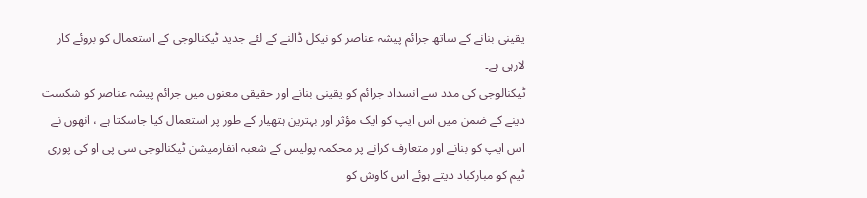یقینی بنانے کے ساتھ جرائم پیشہ عناصر کو نیکل ڈالنے کے لئے جدید ٹیکنالوجی کے استعمال کو بروئے کار لارہی ہے۔
ٹیکنالوجی کی مدد سے انسداد جرائم کو یقینی بنانے اور حقیقی معنوں میں جرائم پیشہ عناصر کو شکست دینے کے ضمن میں اس ایپ کو ایک مؤثر اور بہترین ہتھیار کے طور پر استعمال کیا جاسکتا ہے ، انھوں نے اس ایپ کو بنانے اور متعارف کرانے پر محکمہ پولیس کے شعبہ انفارمیشن ٹیکنالوجی سی پی او کی پوری ٹیم کو مبارکباد دیتے ہوئے اس کاوش کو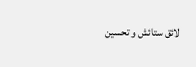لائق ستائش و تحسین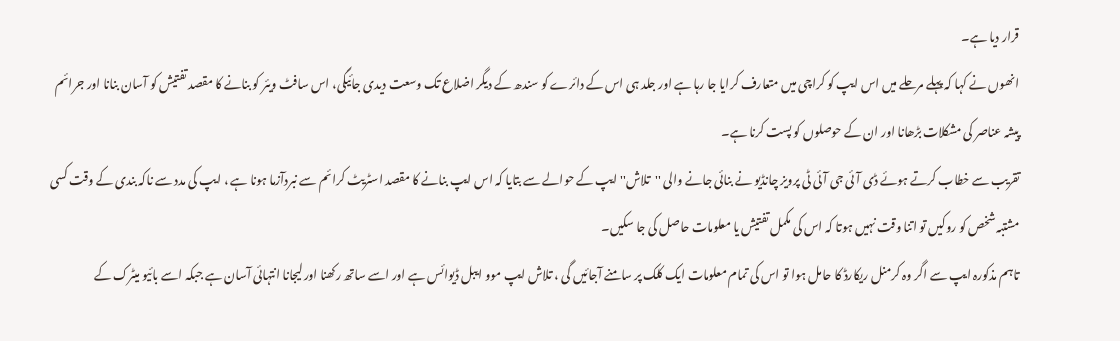قرار دیا ہے۔
انھوں نے کہا کہ پہلے مرحلے میں اس ایپ کو کراچی میں متعارف کرایا جا رہا ہے اور جلد ہی اس کے دائرے کو سندھ کے دیگر اضلاع تک وسعت دیدی جائیگی، اس سافٹ ویئر کو بنانے کا مقصد تفتیش کو آسان بنانا اور جرائم پیشہ عناصر کی مشکلات بڑھانا اور ان کے حوصلوں کو پست کرنا ہے۔
تقریب سے خطاب کرتے ہوئے ڈی آئی جی آئی ٹی پرویز چانڈیو نے بنائی جانے والی ''تلاش'' ایپ کے حوالے سے بتایا کہ اس ایپ بنانے کا مقصد اسٹریٹ کرائم سے نبردآزما ہونا ہے ، ایپ کی مدد سے ناکہ بندی کے وقت کسی مشتبہ شخص کو روکیں تو اتنا وقت نہیں ہوتا کہ اس کی مکمل تفتیش یا معلومات حاصل کی جا سکیں۔
تاہم مذکورہ ایپ سے اگر وہ کرمنل ریکارڈ کا حامل ہوا تو اس کی تمام معلومات ایک کلک پر سامنے آجائیں گی ، تلاش ایپ موو ایبل ڈیوائس ہے اور اسے ساتھ رکھنا اور لیجانا انتہائی آسان ہے جبکہ اسے بائیو میٹرک کے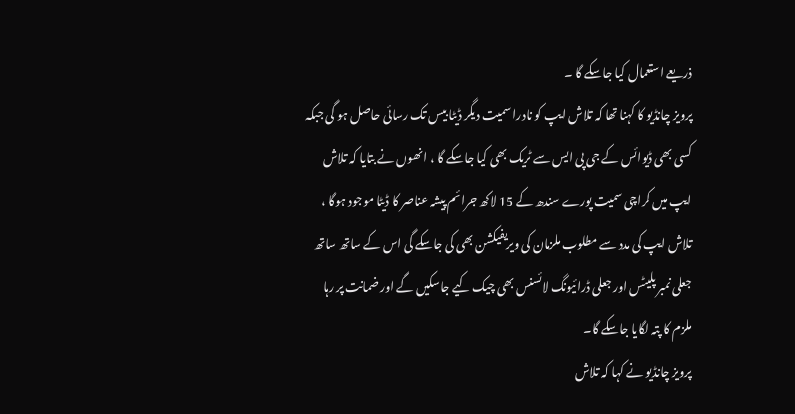ذریعے استعمال کیا جاسکے گا ۔
پرویز چانڈیو کا کہنا تھا کہ تلاش ایپ کو نادرا سمیت دیگر ڈیٹا بیس تک رسائی حاصل ہو گی جبکہ کسی بھی ڈیوائس کے جی پی ایس سے ٹریک بھی کیا جاسکے گا ، انھوں نے بتایا کہ تلاش ایپ میں کراچی سمیت پورے سندھ کے 15 لاکھ جرائم پیشہ عناصر کا ڈیٹا موجود ہوگا ، تلاش ایپ کی مدد سے مطلوب ملزمان کی ویریفیکشن بھی کی جاسکے گی اس کے ساتھ ساتھ جعلی نمبر پلیٹس اور جعلی ڈرائیونگ لائسنس بھی چیک کیے جاسکیں گے اور ضمانت پر رہا ملزم کا پتہ لگایا جاسکے گا۔
پرویز چانڈیو نے کہا کہ تلاش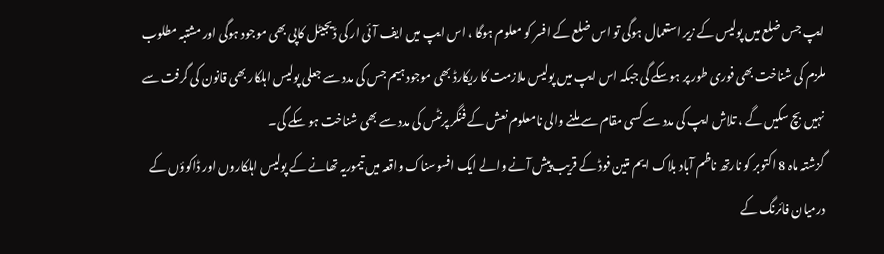ایپ جس ضلع میں پولیس کے زیر استعمال ہوگی تو اس ضلع کے افسر کو معلوم ہوگا ، اس ایپ میں ایف آئی ار کی ڈیجیٹل کاپی بھی موجود ہوگی اور مشتبہ مطلوب ملزم کی شناخت بھی فوری طور پر ہوسکے گی جبکہ اس ایپ میں پولیس ملازمت کا ریکارڈ بھی موجود ہیم جس کی مدد سے جعلی پولیس اہلکار بھی قانون کی گرفت سے نہیں بچ سکیں گے ، تلاش ایپ کی مدد سے کسی مقام سے ملنے والی نامعلوم نعش کے فنگر پرنٹس کی مدد سے بھی شناخت ہو سکے گی۔
گزشتہ ماہ 8 اکتوبر کو نارتھ ناظم آباد بلاک ایم متین فوڈ کے قریب پیش آنے والے ایک افسوسناک واقعہ میں تیموریہ تھانے کے پولیس اہلکاروں اور ڈاکوؤں کے درمیان فائرنگ کے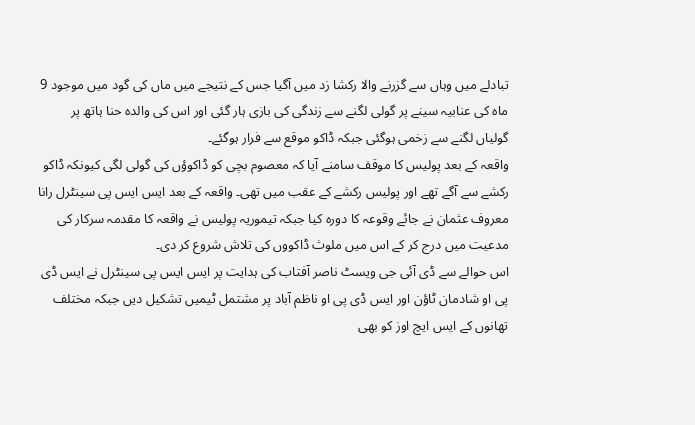تبادلے میں وہاں سے گزرنے والا رکشا زد میں آگیا جس کے نتیجے میں ماں کی گود میں موجود 9 ماہ کی عنابیہ سینے پر گولی لگنے سے زندگی کی بازی ہار گئی اور اس کی والدہ حنا ہاتھ پر گولیاں لگنے سے زخمی ہوگئی جبکہ ڈاکو موقع سے فرار ہوگئے۔
واقعہ کے بعد پولیس کا موقف سامنے آیا کہ معصوم بچی کو ڈاکوؤں کی گولی لگی کیونکہ ڈاکو رکشے سے آگے تھے اور پولیس رکشے کے عقب میں تھی۔ واقعہ کے بعد ایس ایس پی سینٹرل رانا معروف عثمان نے جائے وقوعہ کا دورہ کیا جبکہ تیموریہ پولیس نے واقعہ کا مقدمہ سرکار کی مدعیت میں درج کر کے اس میں ملوث ڈاکووں کی تلاش شروع کر دی۔
اس حوالے سے ڈی آئی جی ویسٹ ناصر آفتاب کی ہدایت پر ایس ایس پی سینٹرل نے ایس ڈی پی او شادمان ٹاؤن اور ایس ڈی پی او ناظم آباد پر مشتمل ٹیمیں تشکیل دیں جبکہ مختلف تھانوں کے ایس ایچ اوز کو بھی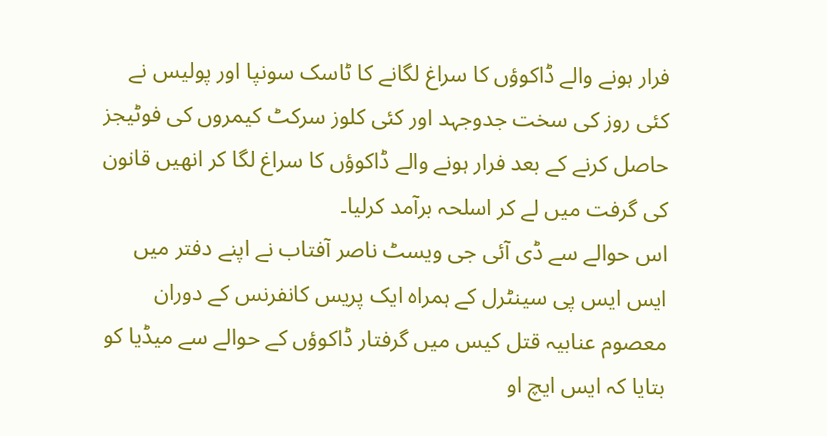فرار ہونے والے ڈاکوؤں کا سراغ لگانے کا ٹاسک سونپا اور پولیس نے کئی روز کی سخت جدوجہد اور کئی کلوز سرکٹ کیمروں کی فوٹیجز حاصل کرنے کے بعد فرار ہونے والے ڈاکوؤں کا سراغ لگا کر انھیں قانون کی گرفت میں لے کر اسلحہ برآمد کرلیا۔
اس حوالے سے ڈی آئی جی ویسٹ ناصر آفتاب نے اپنے دفتر میں ایس ایس پی سینٹرل کے ہمراہ ایک پریس کانفرنس کے دوران معصوم عنابیہ قتل کیس میں گرفتار ڈاکوؤں کے حوالے سے میڈیا کو بتایا کہ ایس ایچ او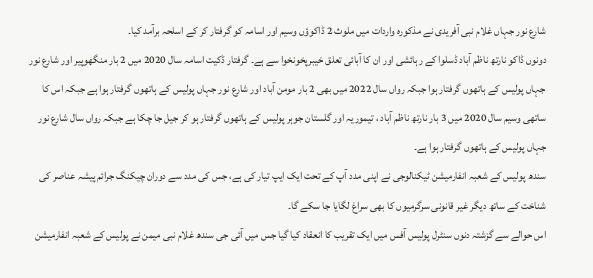شارع نور جہاں غلام نبی آفریدی نے مذکورہ واردات میں ملوث 2 ڈاکوؤں وسیم اور اسامہ کو گرفتار کر کے اسلحہ برآمد کیا۔
دونوں ڈاکو نارتھ ناظم آباد ڈسلوا کے رہائشی اور ان کا آبائی تعلق خیبرپخونخوا سے ہے۔ گرفتار ڈکیت اسامہ سال 2020 میں 2 بار منگھوپیر اور شارع نور جہاں پولیس کے ہاتھوں گرفتار ہوا جبکہ رواں سال 2022 میں بھی 2 بار مومن آباد اور شارع نور جہاں پولیس کے ہاتھوں گرفتار ہوا ہے جبکہ اس کا ساتھی وسیم سال 2020 میں 3 بار نارتھ ناظم آباد ، تیموریہ اور گلستان جوہر پولیس کے ہاتھوں گرفتار ہو کر جیل جا چکا ہے جبکہ رواں سال شارع نور جہاں پولیس کے ہاتھوں گرفتار ہوا ہے۔
سندھ پولیس کے شعبہ انفارمیشن ٹیکنالوجی نے اپنی مدد آپ کے تحت ایک ایپ تیار کی ہے، جس کی مدد سے دوران چیکنگ جرائم پیشہ عناصر کی شناخت کے ساتھ دیگر غیر قانونی سرگرمیوں کا بھی سراغ لگایا جا سکے گا۔
اس حوالے سے گزشتہ دنوں سنٹرل پولیس آفس میں ایک تقریب کا انعقاد کیا گیا جس میں آئی جی سندھ غلام نبی میمن نے پولیس کے شعبہ انفارمیشن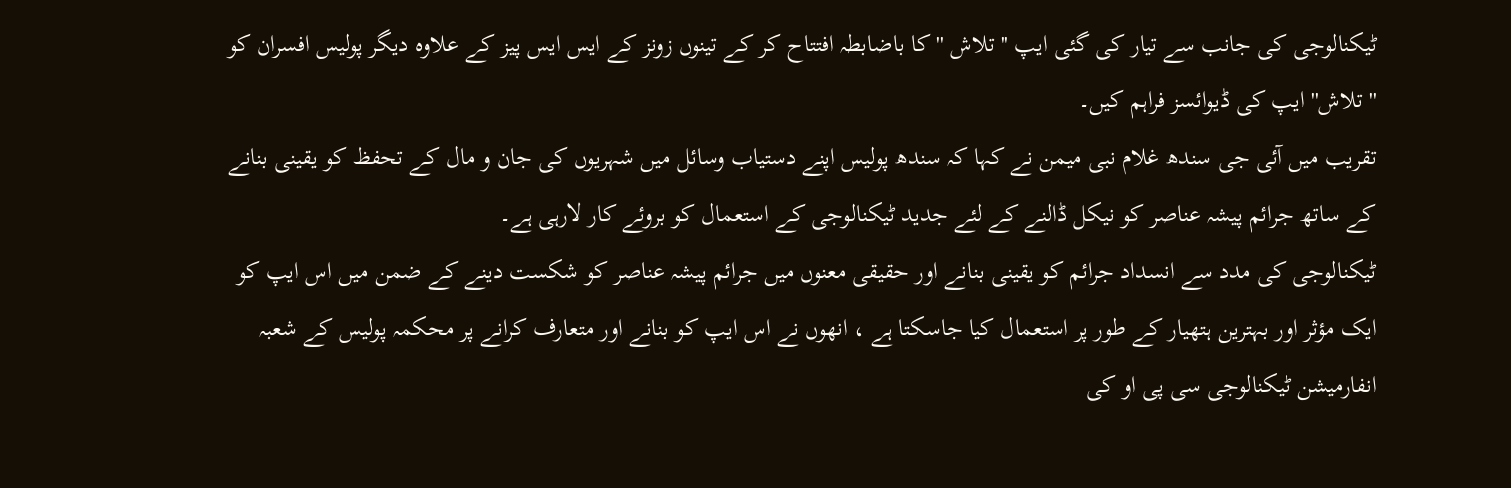ٹیکنالوجی کی جانب سے تیار کی گئی ایپ '' تلاش '' کا باضابطہ افتتاح کر کے تینوں زونز کے ایس ایس پیز کے علاوہ دیگر پولیس افسران کو ''تلاش'' ایپ کی ڈیوائسز فراہم کیں۔
تقریب میں آئی جی سندھ غلام نبی میمن نے کہا کہ سندھ پولیس اپنے دستیاب وسائل میں شہریوں کی جان و مال کے تحفظ کو یقینی بنانے کے ساتھ جرائم پیشہ عناصر کو نیکل ڈالنے کے لئے جدید ٹیکنالوجی کے استعمال کو بروئے کار لارہی ہے۔
ٹیکنالوجی کی مدد سے انسداد جرائم کو یقینی بنانے اور حقیقی معنوں میں جرائم پیشہ عناصر کو شکست دینے کے ضمن میں اس ایپ کو ایک مؤثر اور بہترین ہتھیار کے طور پر استعمال کیا جاسکتا ہے ، انھوں نے اس ایپ کو بنانے اور متعارف کرانے پر محکمہ پولیس کے شعبہ انفارمیشن ٹیکنالوجی سی پی او کی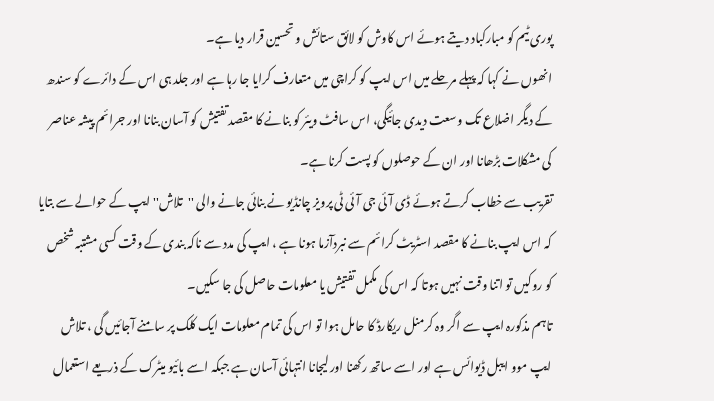پوری ٹیم کو مبارکباد دیتے ہوئے اس کاوش کو لائق ستائش و تحسین قرار دیا ہے۔
انھوں نے کہا کہ پہلے مرحلے میں اس ایپ کو کراچی میں متعارف کرایا جا رہا ہے اور جلد ہی اس کے دائرے کو سندھ کے دیگر اضلاع تک وسعت دیدی جائیگی، اس سافٹ ویئر کو بنانے کا مقصد تفتیش کو آسان بنانا اور جرائم پیشہ عناصر کی مشکلات بڑھانا اور ان کے حوصلوں کو پست کرنا ہے۔
تقریب سے خطاب کرتے ہوئے ڈی آئی جی آئی ٹی پرویز چانڈیو نے بنائی جانے والی ''تلاش'' ایپ کے حوالے سے بتایا کہ اس ایپ بنانے کا مقصد اسٹریٹ کرائم سے نبردآزما ہونا ہے ، ایپ کی مدد سے ناکہ بندی کے وقت کسی مشتبہ شخص کو روکیں تو اتنا وقت نہیں ہوتا کہ اس کی مکمل تفتیش یا معلومات حاصل کی جا سکیں۔
تاہم مذکورہ ایپ سے اگر وہ کرمنل ریکارڈ کا حامل ہوا تو اس کی تمام معلومات ایک کلک پر سامنے آجائیں گی ، تلاش ایپ موو ایبل ڈیوائس ہے اور اسے ساتھ رکھنا اور لیجانا انتہائی آسان ہے جبکہ اسے بائیو میٹرک کے ذریعے استعمال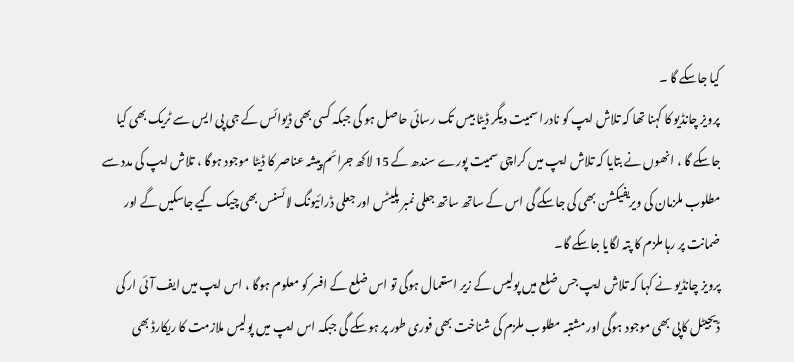کیا جاسکے گا ۔
پرویز چانڈیو کا کہنا تھا کہ تلاش ایپ کو نادرا سمیت دیگر ڈیٹا بیس تک رسائی حاصل ہو گی جبکہ کسی بھی ڈیوائس کے جی پی ایس سے ٹریک بھی کیا جاسکے گا ، انھوں نے بتایا کہ تلاش ایپ میں کراچی سمیت پورے سندھ کے 15 لاکھ جرائم پیشہ عناصر کا ڈیٹا موجود ہوگا ، تلاش ایپ کی مدد سے مطلوب ملزمان کی ویریفیکشن بھی کی جاسکے گی اس کے ساتھ ساتھ جعلی نمبر پلیٹس اور جعلی ڈرائیونگ لائسنس بھی چیک کیے جاسکیں گے اور ضمانت پر رہا ملزم کا پتہ لگایا جاسکے گا۔
پرویز چانڈیو نے کہا کہ تلاش ایپ جس ضلع میں پولیس کے زیر استعمال ہوگی تو اس ضلع کے افسر کو معلوم ہوگا ، اس ایپ میں ایف آئی ار کی ڈیجیٹل کاپی بھی موجود ہوگی اور مشتبہ مطلوب ملزم کی شناخت بھی فوری طور پر ہوسکے گی جبکہ اس ایپ میں پولیس ملازمت کا ریکارڈ بھی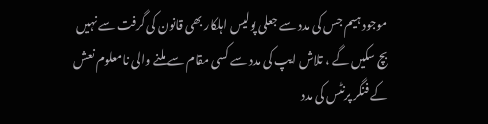موجود ہیم جس کی مدد سے جعلی پولیس اہلکار بھی قانون کی گرفت سے نہیں بچ سکیں گے ، تلاش ایپ کی مدد سے کسی مقام سے ملنے والی نامعلوم نعش کے فنگر پرنٹس کی مدد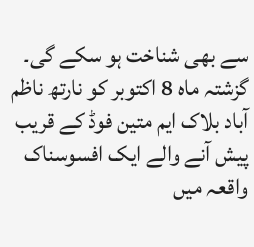سے بھی شناخت ہو سکے گی۔
گزشتہ ماہ 8 اکتوبر کو نارتھ ناظم آباد بلاک ایم متین فوڈ کے قریب پیش آنے والے ایک افسوسناک واقعہ میں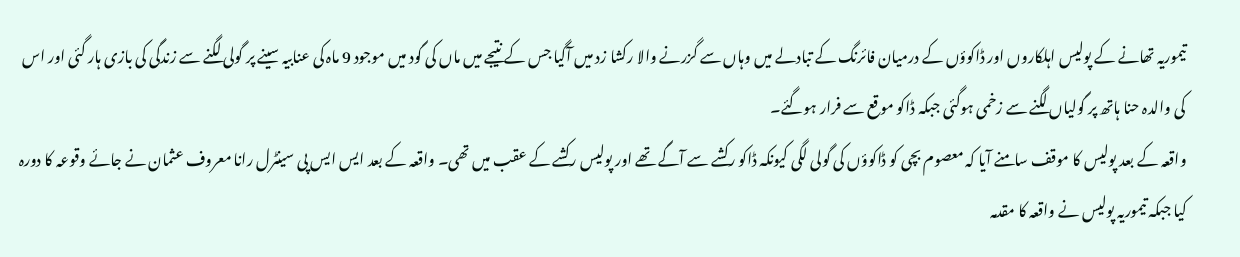تیموریہ تھانے کے پولیس اہلکاروں اور ڈاکوؤں کے درمیان فائرنگ کے تبادلے میں وہاں سے گزرنے والا رکشا زد میں آگیا جس کے نتیجے میں ماں کی گود میں موجود 9 ماہ کی عنابیہ سینے پر گولی لگنے سے زندگی کی بازی ہار گئی اور اس کی والدہ حنا ہاتھ پر گولیاں لگنے سے زخمی ہوگئی جبکہ ڈاکو موقع سے فرار ہوگئے۔
واقعہ کے بعد پولیس کا موقف سامنے آیا کہ معصوم بچی کو ڈاکوؤں کی گولی لگی کیونکہ ڈاکو رکشے سے آگے تھے اور پولیس رکشے کے عقب میں تھی۔ واقعہ کے بعد ایس ایس پی سینٹرل رانا معروف عثمان نے جائے وقوعہ کا دورہ کیا جبکہ تیموریہ پولیس نے واقعہ کا مقدمہ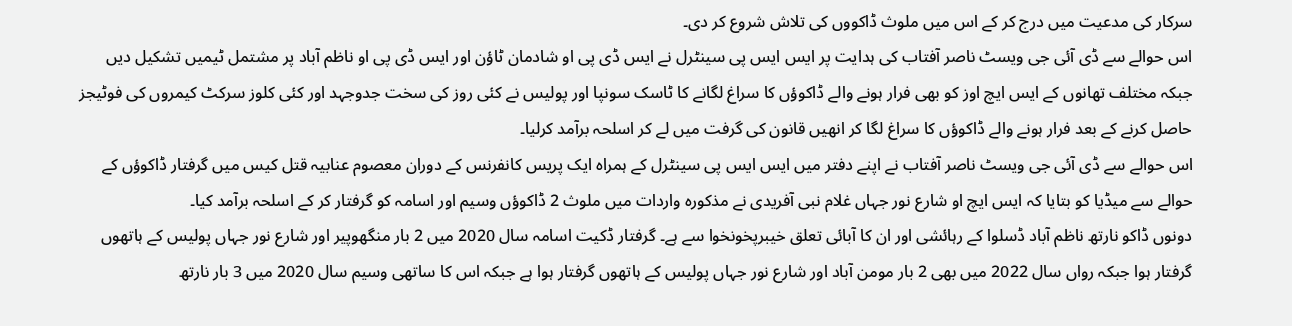سرکار کی مدعیت میں درج کر کے اس میں ملوث ڈاکووں کی تلاش شروع کر دی۔
اس حوالے سے ڈی آئی جی ویسٹ ناصر آفتاب کی ہدایت پر ایس ایس پی سینٹرل نے ایس ڈی پی او شادمان ٹاؤن اور ایس ڈی پی او ناظم آباد پر مشتمل ٹیمیں تشکیل دیں جبکہ مختلف تھانوں کے ایس ایچ اوز کو بھی فرار ہونے والے ڈاکوؤں کا سراغ لگانے کا ٹاسک سونپا اور پولیس نے کئی روز کی سخت جدوجہد اور کئی کلوز سرکٹ کیمروں کی فوٹیجز حاصل کرنے کے بعد فرار ہونے والے ڈاکوؤں کا سراغ لگا کر انھیں قانون کی گرفت میں لے کر اسلحہ برآمد کرلیا۔
اس حوالے سے ڈی آئی جی ویسٹ ناصر آفتاب نے اپنے دفتر میں ایس ایس پی سینٹرل کے ہمراہ ایک پریس کانفرنس کے دوران معصوم عنابیہ قتل کیس میں گرفتار ڈاکوؤں کے حوالے سے میڈیا کو بتایا کہ ایس ایچ او شارع نور جہاں غلام نبی آفریدی نے مذکورہ واردات میں ملوث 2 ڈاکوؤں وسیم اور اسامہ کو گرفتار کر کے اسلحہ برآمد کیا۔
دونوں ڈاکو نارتھ ناظم آباد ڈسلوا کے رہائشی اور ان کا آبائی تعلق خیبرپخونخوا سے ہے۔ گرفتار ڈکیت اسامہ سال 2020 میں 2 بار منگھوپیر اور شارع نور جہاں پولیس کے ہاتھوں گرفتار ہوا جبکہ رواں سال 2022 میں بھی 2 بار مومن آباد اور شارع نور جہاں پولیس کے ہاتھوں گرفتار ہوا ہے جبکہ اس کا ساتھی وسیم سال 2020 میں 3 بار نارتھ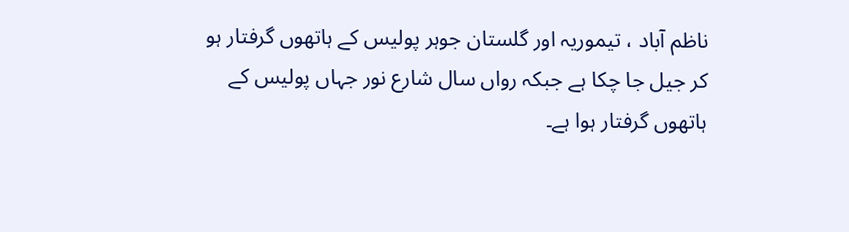ناظم آباد ، تیموریہ اور گلستان جوہر پولیس کے ہاتھوں گرفتار ہو کر جیل جا چکا ہے جبکہ رواں سال شارع نور جہاں پولیس کے ہاتھوں گرفتار ہوا ہے۔